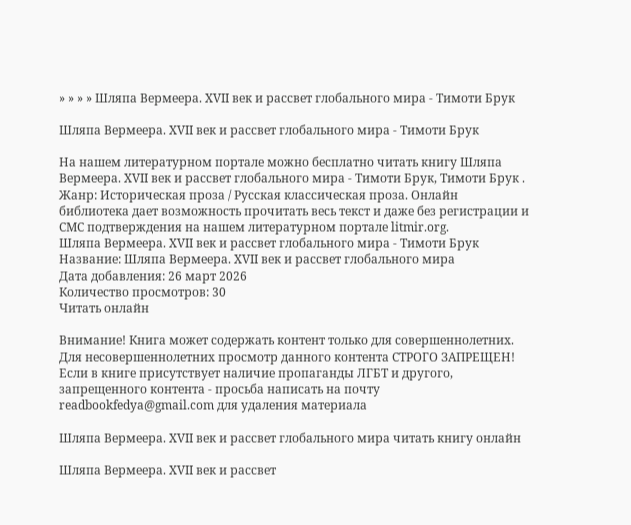» » » » Шляпа Вермеера. XVII век и рассвет глобального мира - Тимоти Брук

Шляпа Вермеера. XVII век и рассвет глобального мира - Тимоти Брук

На нашем литературном портале можно бесплатно читать книгу Шляпа Вермеера. XVII век и рассвет глобального мира - Тимоти Брук, Тимоти Брук . Жанр: Историческая проза / Русская классическая проза. Онлайн библиотека дает возможность прочитать весь текст и даже без регистрации и СМС подтверждения на нашем литературном портале litmir.org.
Шляпа Вермеера. XVII век и рассвет глобального мира - Тимоти Брук
Название: Шляпа Вермеера. XVII век и рассвет глобального мира
Дата добавления: 26 март 2026
Количество просмотров: 30
Читать онлайн

Внимание! Книга может содержать контент только для совершеннолетних. Для несовершеннолетних просмотр данного контента СТРОГО ЗАПРЕЩЕН! Если в книге присутствует наличие пропаганды ЛГБТ и другого, запрещенного контента - просьба написать на почту readbookfedya@gmail.com для удаления материала

Шляпа Вермеера. XVII век и рассвет глобального мира читать книгу онлайн

Шляпа Вермеера. XVII век и рассвет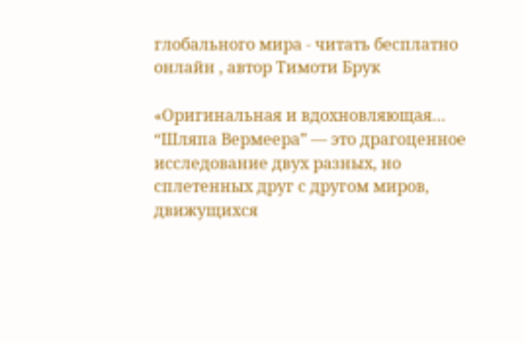глобального мира - читать бесплатно онлайн , автор Тимоти Брук

«Оригинальная и вдохновляющая… “Шляпа Вермеера” — это драгоценное исследование двух разных, но сплетенных друг с другом миров, движущихся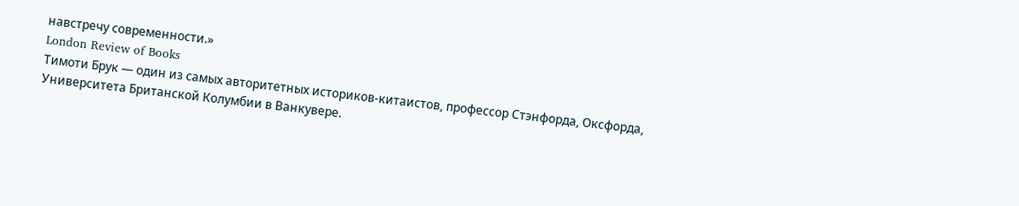навстречу современности.»
London Review of Books
Тимоти Брук — один из самых авторитетных историков-китаистов, профессор Стэнфорда, Оксфорда, Университета Британской Колумбии в Ванкувере.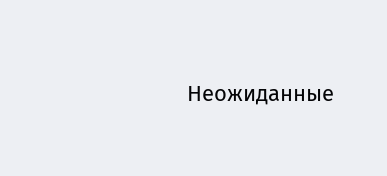Неожиданные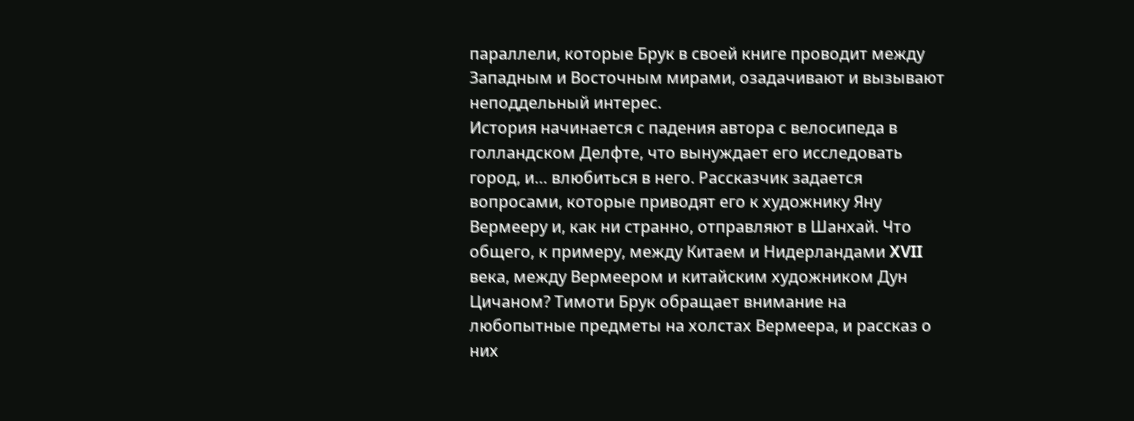параллели, которые Брук в своей книге проводит между Западным и Восточным мирами, озадачивают и вызывают неподдельный интерес.
История начинается с падения автора с велосипеда в голландском Делфте, что вынуждает его исследовать город, и… влюбиться в него. Рассказчик задается вопросами, которые приводят его к художнику Яну Вермееру и, как ни странно, отправляют в Шанхай. Что общего, к примеру, между Китаем и Нидерландами XVII века, между Вермеером и китайским художником Дун Цичаном? Тимоти Брук обращает внимание на любопытные предметы на холстах Вермеера, и рассказ о них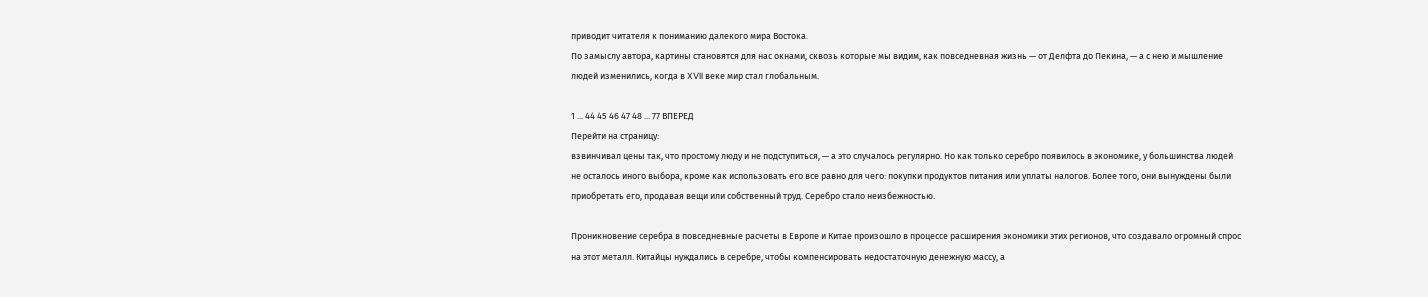приводит читателя к пониманию далекого мира Востока.
По замыслу автора, картины становятся для нас окнами, сквозь которые мы видим, как повседневная жизнь — от Делфта до Пекина, — а с нею и мышление людей изменились, когда в XVII веке мир стал глобальным.

1 ... 44 45 46 47 48 ... 77 ВПЕРЕД
Перейти на страницу:
взвинчивал цены так, что простому люду и не подступиться, — а это случалось регулярно. Но как только серебро появилось в экономике, у большинства людей не осталось иного выбора, кроме как использовать его все равно для чего: покупки продуктов питания или уплаты налогов. Более того, они вынуждены были приобретать его, продавая вещи или собственный труд. Серебро стало неизбежностью.

Проникновение серебра в повседневные расчеты в Европе и Китае произошло в процессе расширения экономики этих регионов, что создавало огромный спрос на этот металл. Китайцы нуждались в серебре, чтобы компенсировать недостаточную денежную массу, а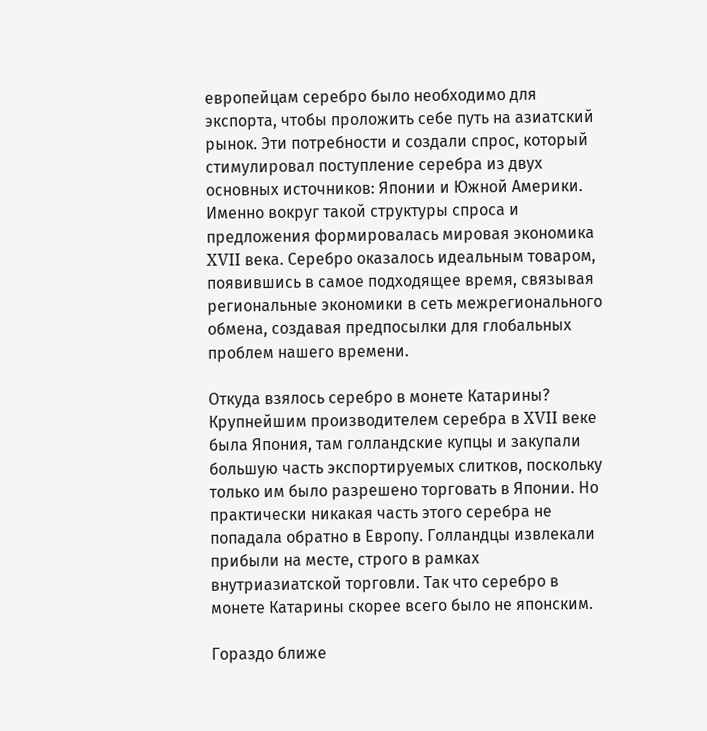европейцам серебро было необходимо для экспорта, чтобы проложить себе путь на азиатский рынок. Эти потребности и создали спрос, который стимулировал поступление серебра из двух основных источников: Японии и Южной Америки. Именно вокруг такой структуры спроса и предложения формировалась мировая экономика XVII века. Серебро оказалось идеальным товаром, появившись в самое подходящее время, связывая региональные экономики в сеть межрегионального обмена, создавая предпосылки для глобальных проблем нашего времени.

Откуда взялось серебро в монете Катарины? Крупнейшим производителем серебра в XVII веке была Япония, там голландские купцы и закупали большую часть экспортируемых слитков, поскольку только им было разрешено торговать в Японии. Но практически никакая часть этого серебра не попадала обратно в Европу. Голландцы извлекали прибыли на месте, строго в рамках внутриазиатской торговли. Так что серебро в монете Катарины скорее всего было не японским.

Гораздо ближе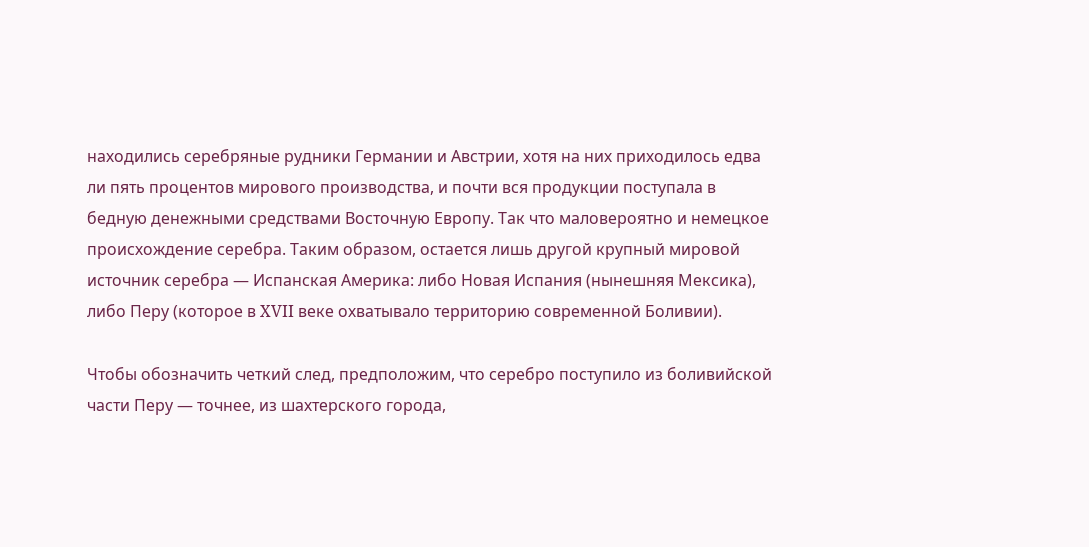находились серебряные рудники Германии и Австрии, хотя на них приходилось едва ли пять процентов мирового производства, и почти вся продукции поступала в бедную денежными средствами Восточную Европу. Так что маловероятно и немецкое происхождение серебра. Таким образом, остается лишь другой крупный мировой источник серебра — Испанская Америка: либо Новая Испания (нынешняя Мексика), либо Перу (которое в XVII веке охватывало территорию современной Боливии).

Чтобы обозначить четкий след, предположим, что серебро поступило из боливийской части Перу — точнее, из шахтерского города,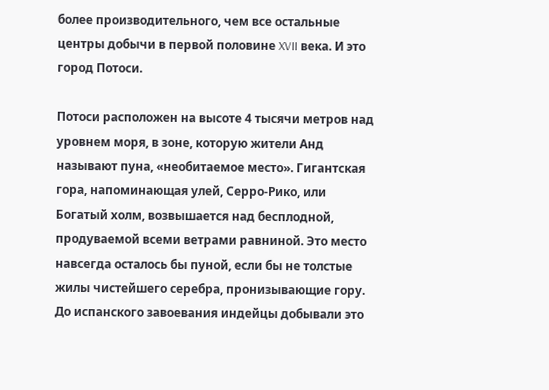более производительного, чем все остальные центры добычи в первой половине XVII века. И это город Потоси.

Потоси расположен на высоте 4 тысячи метров над уровнем моря, в зоне, которую жители Анд называют пуна, «необитаемое место». Гигантская гора, напоминающая улей, Серро-Рико, или Богатый холм, возвышается над бесплодной, продуваемой всеми ветрами равниной. Это место навсегда осталось бы пуной, если бы не толстые жилы чистейшего серебра, пронизывающие гору. До испанского завоевания индейцы добывали это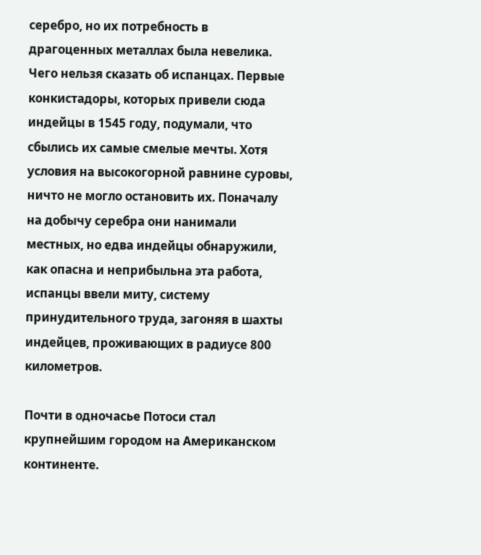серебро, но их потребность в драгоценных металлах была невелика. Чего нельзя сказать об испанцах. Первые конкистадоры, которых привели сюда индейцы в 1545 году, подумали, что сбылись их самые смелые мечты. Хотя условия на высокогорной равнине суровы, ничто не могло остановить их. Поначалу на добычу серебра они нанимали местных, но едва индейцы обнаружили, как опасна и неприбыльна эта работа, испанцы ввели миту, систему принудительного труда, загоняя в шахты индейцев, проживающих в радиусе 800 километров.

Почти в одночасье Потоси стал крупнейшим городом на Американском континенте.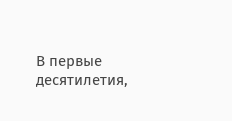В первые десятилетия,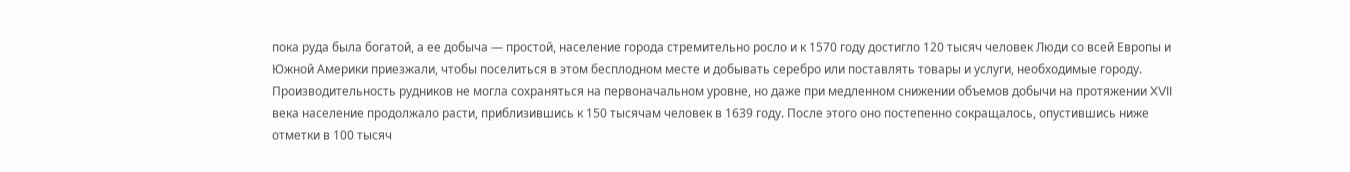пока руда была богатой, а ее добыча — простой, население города стремительно росло и к 1570 году достигло 120 тысяч человек Люди со всей Европы и Южной Америки приезжали, чтобы поселиться в этом бесплодном месте и добывать серебро или поставлять товары и услуги, необходимые городу. Производительность рудников не могла сохраняться на первоначальном уровне, но даже при медленном снижении объемов добычи на протяжении XVII века население продолжало расти, приблизившись к 150 тысячам человек в 1639 году. После этого оно постепенно сокращалось, опустившись ниже отметки в 100 тысяч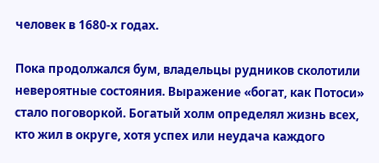человек в 1680-х годах.

Пока продолжался бум, владельцы рудников сколотили невероятные состояния. Выражение «богат, как Потоси» стало поговоркой. Богатый холм определял жизнь всех, кто жил в округе, хотя успех или неудача каждого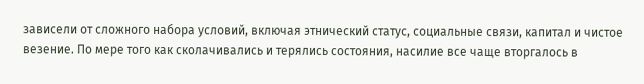зависели от сложного набора условий, включая этнический статус, социальные связи, капитал и чистое везение. По мере того как сколачивались и терялись состояния, насилие все чаще вторгалось в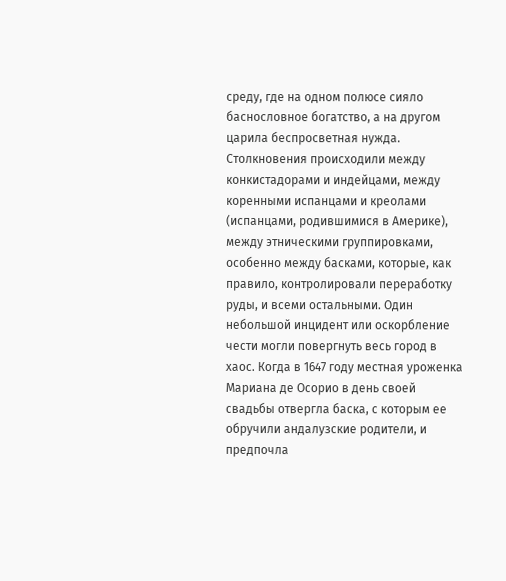среду, где на одном полюсе сияло баснословное богатство, а на другом царила беспросветная нужда. Столкновения происходили между конкистадорами и индейцами, между коренными испанцами и креолами (испанцами, родившимися в Америке), между этническими группировками, особенно между басками, которые, как правило, контролировали переработку руды, и всеми остальными. Один небольшой инцидент или оскорбление чести могли повергнуть весь город в хаос. Когда в 1647 году местная уроженка Мариана де Осорио в день своей свадьбы отвергла баска, с которым ее обручили андалузские родители, и предпочла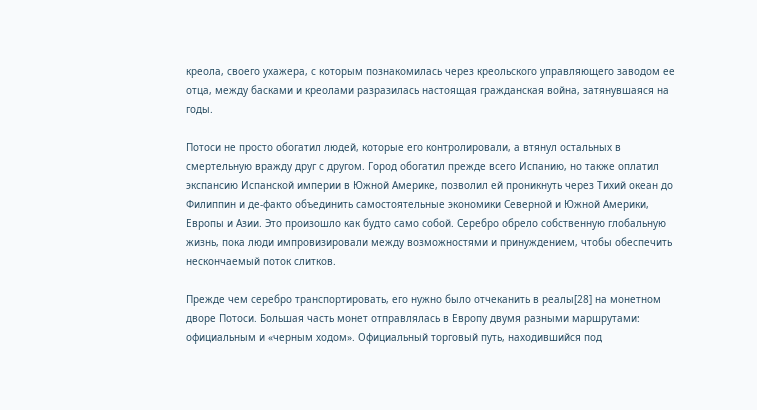креола, своего ухажера, с которым познакомилась через креольского управляющего заводом ее отца, между басками и креолами разразилась настоящая гражданская война, затянувшаяся на годы.

Потоси не просто обогатил людей, которые его контролировали, а втянул остальных в смертельную вражду друг с другом. Город обогатил прежде всего Испанию, но также оплатил экспансию Испанской империи в Южной Америке, позволил ей проникнуть через Тихий океан до Филиппин и де-факто объединить самостоятельные экономики Северной и Южной Америки, Европы и Азии. Это произошло как будто само собой. Серебро обрело собственную глобальную жизнь, пока люди импровизировали между возможностями и принуждением, чтобы обеспечить нескончаемый поток слитков.

Прежде чем серебро транспортировать, его нужно было отчеканить в реалы[28] на монетном дворе Потоси. Большая часть монет отправлялась в Европу двумя разными маршрутами: официальным и «черным ходом». Официальный торговый путь, находившийся под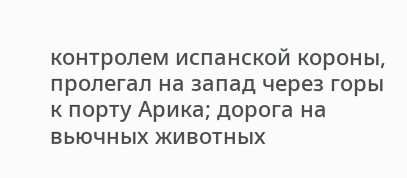контролем испанской короны, пролегал на запад через горы к порту Арика; дорога на вьючных животных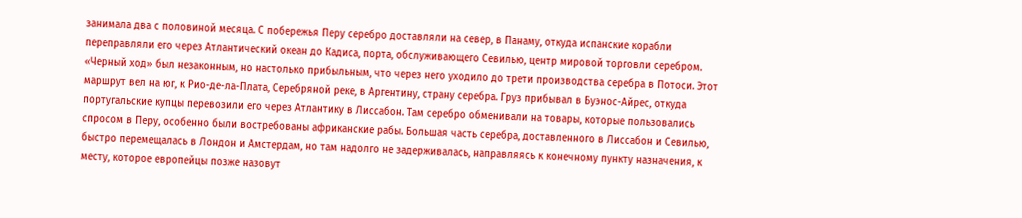занимала два с половиной месяца. С побережья Перу серебро доставляли на север, в Панаму, откуда испанские корабли переправляли его через Атлантический океан до Кадиса, порта, обслуживающего Севилью, центр мировой торговли серебром. «Черный ход» был незаконным, но настолько прибыльным, что через него уходило до трети производства серебра в Потоси. Этот маршрут вел на юг, к Рио-де-ла-Плата, Серебряной реке, в Аргентину, страну серебра. Груз прибывал в Буэнос-Айрес, откуда португальские купцы перевозили его через Атлантику в Лиссабон. Там серебро обменивали на товары, которые пользовались спросом в Перу, особенно были востребованы африканские рабы. Большая часть серебра, доставленного в Лиссабон и Севилью, быстро перемещалась в Лондон и Амстердам, но там надолго не задерживалась, направляясь к конечному пункту назначения, к месту, которое европейцы позже назовут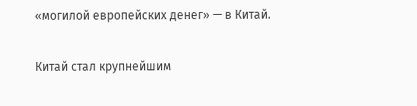«могилой европейских денег» — в Китай.

Китай стал крупнейшим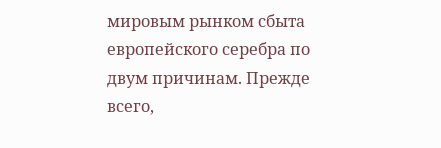мировым рынком сбыта европейского серебра по двум причинам. Прежде всего,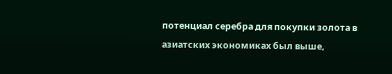потенциал серебра для покупки золота в азиатских экономиках был выше,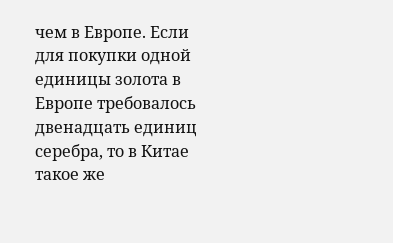чем в Европе. Если для покупки одной единицы золота в Европе требовалось двенадцать единиц серебра, то в Китае такое же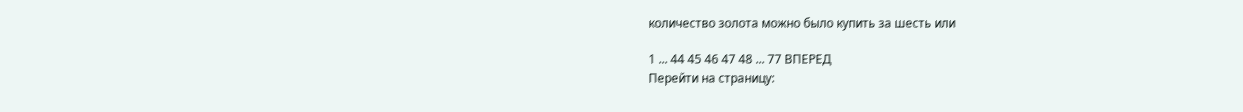количество золота можно было купить за шесть или

1 ... 44 45 46 47 48 ... 77 ВПЕРЕД
Перейти на страницу: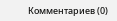Комментариев (0)